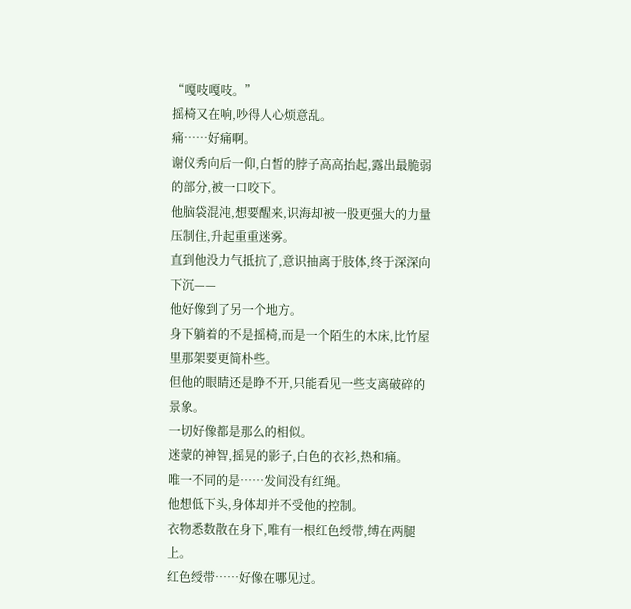“嘎吱嘎吱。”
摇椅又在响,吵得人心烦意乱。
痛……好痛啊。
谢仪秀向后一仰,白皙的脖子高高抬起,露出最脆弱的部分,被一口咬下。
他脑袋混沌,想要醒来,识海却被一股更强大的力量压制住,升起重重迷雾。
直到他没力气抵抗了,意识抽离于肢体,终于深深向下沉——
他好像到了另一个地方。
身下躺着的不是摇椅,而是一个陌生的木床,比竹屋里那架要更简朴些。
但他的眼睛还是睁不开,只能看见一些支离破碎的景象。
一切好像都是那么的相似。
迷蒙的神智,摇晃的影子,白色的衣衫,热和痛。
唯一不同的是……发间没有红绳。
他想低下头,身体却并不受他的控制。
衣物悉数散在身下,唯有一根红色绶带,缚在两腿上。
红色绶带……好像在哪见过。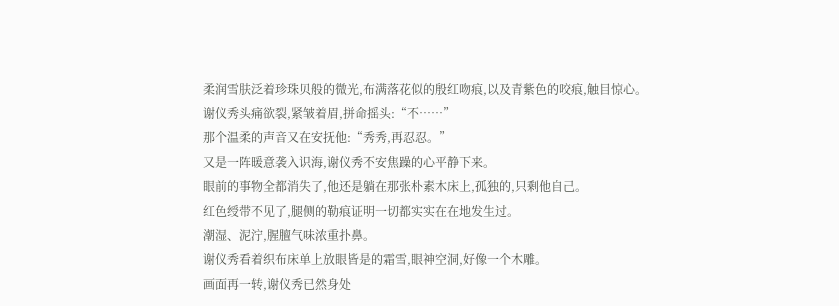柔润雪肤泛着珍珠贝般的微光,布满落花似的殷红吻痕,以及青紫色的咬痕,触目惊心。
谢仪秀头痛欲裂,紧皱着眉,拼命摇头:“不……”
那个温柔的声音又在安抚他:“秀秀,再忍忍。”
又是一阵暖意袭入识海,谢仪秀不安焦躁的心平静下来。
眼前的事物全都消失了,他还是躺在那张朴素木床上,孤独的,只剩他自己。
红色绶带不见了,腿侧的勒痕证明一切都实实在在地发生过。
潮湿、泥泞,腥膻气味浓重扑鼻。
谢仪秀看着织布床单上放眼皆是的霜雪,眼神空洞,好像一个木雕。
画面再一转,谢仪秀已然身处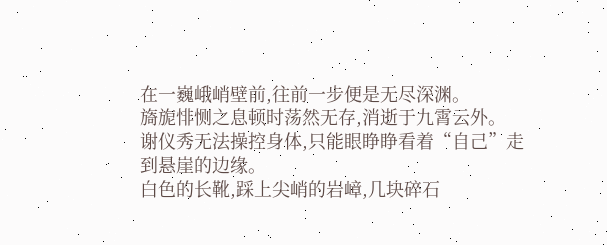在一巍峨峭壁前,往前一步便是无尽深渊。
旖旎悱恻之息顿时荡然无存,消逝于九霄云外。
谢仪秀无法操控身体,只能眼睁睁看着“自己”走到悬崖的边缘。
白色的长靴,踩上尖峭的岩嶂,几块碎石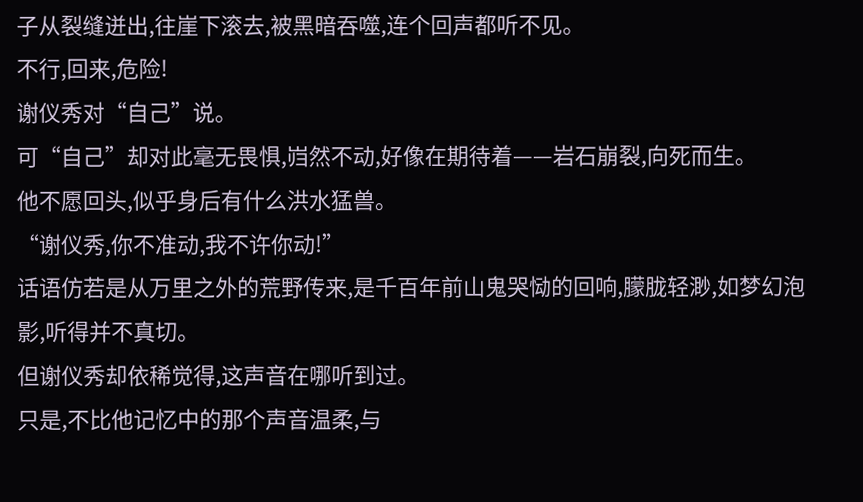子从裂缝迸出,往崖下滚去,被黑暗吞噬,连个回声都听不见。
不行,回来,危险!
谢仪秀对“自己”说。
可“自己”却对此毫无畏惧,岿然不动,好像在期待着——岩石崩裂,向死而生。
他不愿回头,似乎身后有什么洪水猛兽。
“谢仪秀,你不准动,我不许你动!”
话语仿若是从万里之外的荒野传来,是千百年前山鬼哭恸的回响,朦胧轻渺,如梦幻泡影,听得并不真切。
但谢仪秀却依稀觉得,这声音在哪听到过。
只是,不比他记忆中的那个声音温柔,与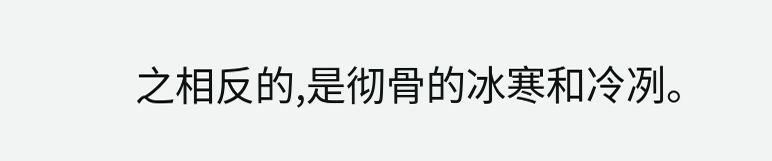之相反的,是彻骨的冰寒和冷冽。